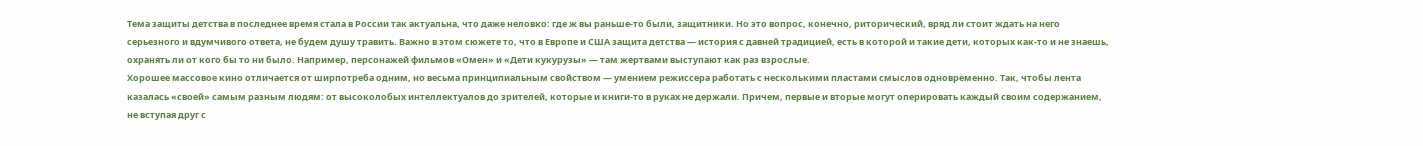Тема защиты детства в последнее время стала в России так актуальна, что даже неловко: где ж вы раньше-то были, защитники. Но это вопрос, конечно, риторический, вряд ли стоит ждать на него серьезного и вдумчивого ответа, не будем душу травить. Важно в этом сюжете то, что в Европе и США защита детства — история с давней традицией, есть в которой и такие дети, которых как-то и не знаешь, охранять ли от кого бы то ни было. Например, персонажей фильмов «Омен» и «Дети кукурузы» — там жертвами выступают как раз взрослые.
Хорошее массовое кино отличается от ширпотреба одним, но весьма принципиальным свойством — умением режиссера работать с несколькими пластами смыслов одновременно. Так, чтобы лента казалась «своей» самым разным людям: от высоколобых интеллектуалов до зрителей, которые и книги-то в руках не держали. Причем, первые и вторые могут оперировать каждый своим содержанием, не вступая друг с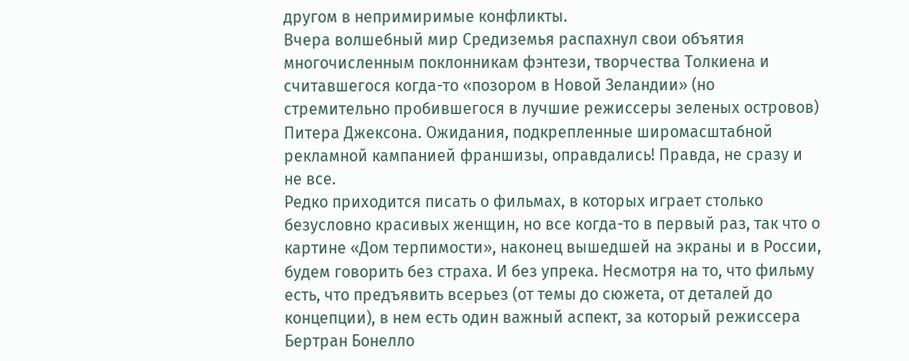другом в непримиримые конфликты.
Вчера волшебный мир Средиземья распахнул свои объятия многочисленным поклонникам фэнтези, творчества Толкиена и считавшегося когда-то «позором в Новой Зеландии» (но стремительно пробившегося в лучшие режиссеры зеленых островов) Питера Джексона. Ожидания, подкрепленные широмасштабной рекламной кампанией франшизы, оправдались! Правда, не сразу и не все.
Редко приходится писать о фильмах, в которых играет столько безусловно красивых женщин, но все когда-то в первый раз, так что о картине «Дом терпимости», наконец вышедшей на экраны и в России, будем говорить без страха. И без упрека. Несмотря на то, что фильму есть, что предъявить всерьез (от темы до сюжета, от деталей до концепции), в нем есть один важный аспект, за который режиссера Бертран Бонелло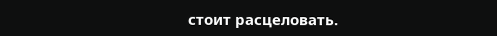стоит расцеловать.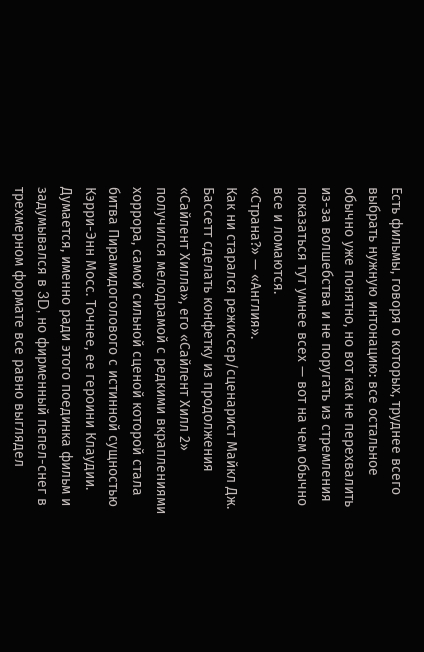Есть фильмы, говоря о которых, труднее всего выбрать нужную интонацию: все остальное обычно уже понятно, но вот как не перехвалить из-за волшебства и не поругать из стремления показаться тут умнее всех — вот на чем обычно все и ломаются.
«Страна?» — «Англия».
Как ни старался режиссер/сценарист Майкл Дж. Бассетт сделать конфетку из продолжения «Сайлент Хилла», его «Сайлент Хилл 2» получился мелодрамой с редкими вкраплениями хоррора, самой сильной сценой которой стала битва Пирамидоголового с истинной сущностью Кэрри-Энн Мосс. Точнее, ее героини Клаудии. Думается, именно ради этого поединка фильм и задумывался в 3D, но фирменный пепел-снег в трехмерном формате все равно выглядел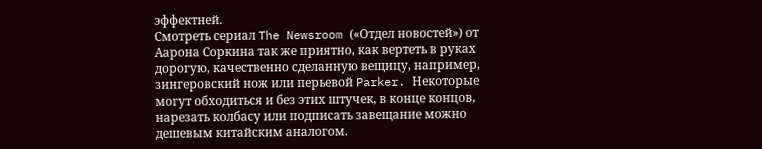эффектней.
Смотреть сериал The Newsroom («Отдел новостей») от Аарона Соркина так же приятно, как вертеть в руках дорогую, качественно сделанную вещицу, например, зингеровский нож или перьевой Parker. Некоторые могут обходиться и без этих штучек, в конце концов, нарезать колбасу или подписать завещание можно дешевым китайским аналогом.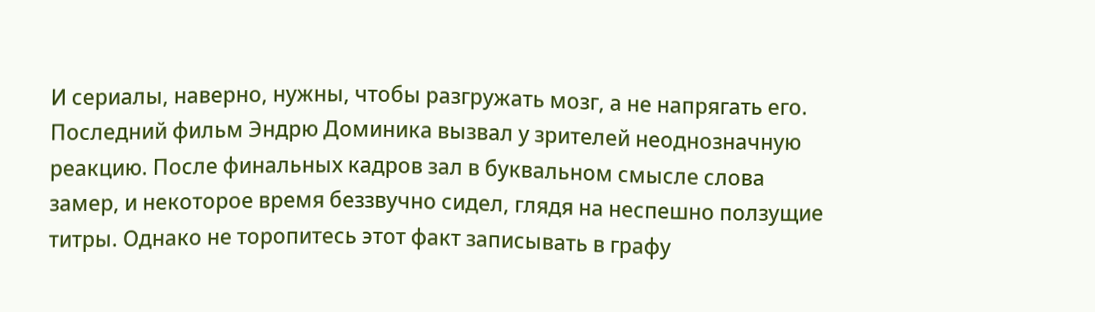И сериалы, наверно, нужны, чтобы разгружать мозг, а не напрягать его.
Последний фильм Эндрю Доминика вызвал у зрителей неоднозначную реакцию. После финальных кадров зал в буквальном смысле слова замер, и некоторое время беззвучно сидел, глядя на неспешно ползущие титры. Однако не торопитесь этот факт записывать в графу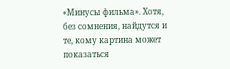«Минусы фильма». Хотя, без сомнения, найдутся и те, кому картина может показаться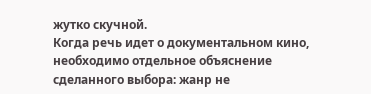жутко скучной.
Когда речь идет о документальном кино, необходимо отдельное объяснение сделанного выбора: жанр не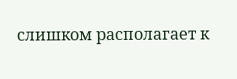слишком располагает к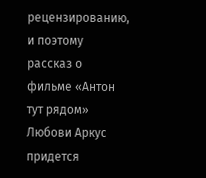рецензированию, и поэтому рассказ о фильме «Антон тут рядом» Любови Аркус придется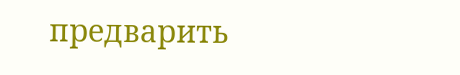предварить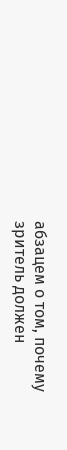абзацем о том, почему зритель должен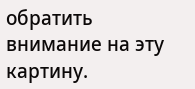обратить внимание на эту картину.